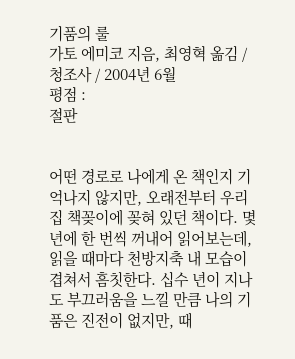기품의 룰
가토 에미코 지음, 최영혁 옮김 / 청조사 / 2004년 6월
평점 :
절판


어떤 경로로 나에게 온 책인지 기억나지 않지만, 오래전부터 우리 집 책꽂이에 꽂혀 있던 책이다. 몇 년에 한 번씩 꺼내어 읽어보는데, 읽을 때마다 천방지축 내 모습이 겹쳐서 흠칫한다. 십수 년이 지나도 부끄러움을 느낄 만큼 나의 기품은 진전이 없지만, 때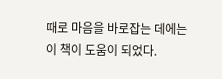때로 마음을 바로잡는 데에는 이 책이 도움이 되었다.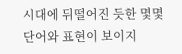시대에 뒤떨어진 듯한 몇몇 단어와 표현이 보이지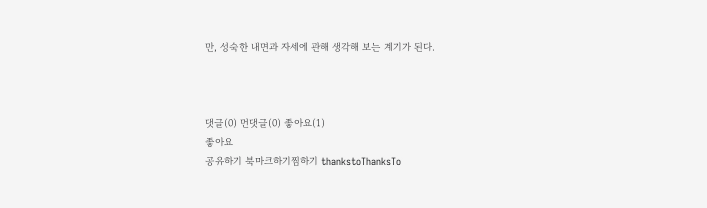만, 성숙한 내면과 자세에 관해 생각해 보는 계기가 된다.



댓글(0) 먼댓글(0) 좋아요(1)
좋아요
공유하기 북마크하기찜하기 thankstoThanksTo